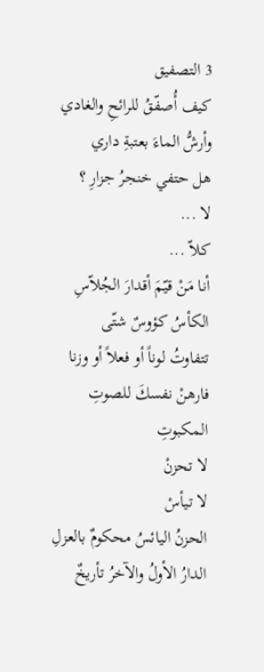3 التصفيق
كيف أُصفّقُ للرائحِ والغادي
وأرشُّ الماءَ بعتبةِ داري
هل حتفي خنجرُ جزارِ ؟
لا ...
كلاّ ...
أنا مَنْ قيّمَ أقدارَ الجُلاّسِ
الكأسُ كؤوسٌ شتّى
تتفاوتُ لوناً أو فعلاً أو وزنا
فارهنْ نفسكَ للصوتِ المكبوتِ
لا تحزنْ
لا تيأسْ
الحزنُ اليائسُ محكومٌ بالعزلِ
الدارُ الأولُ والآخرُ تأريخٌ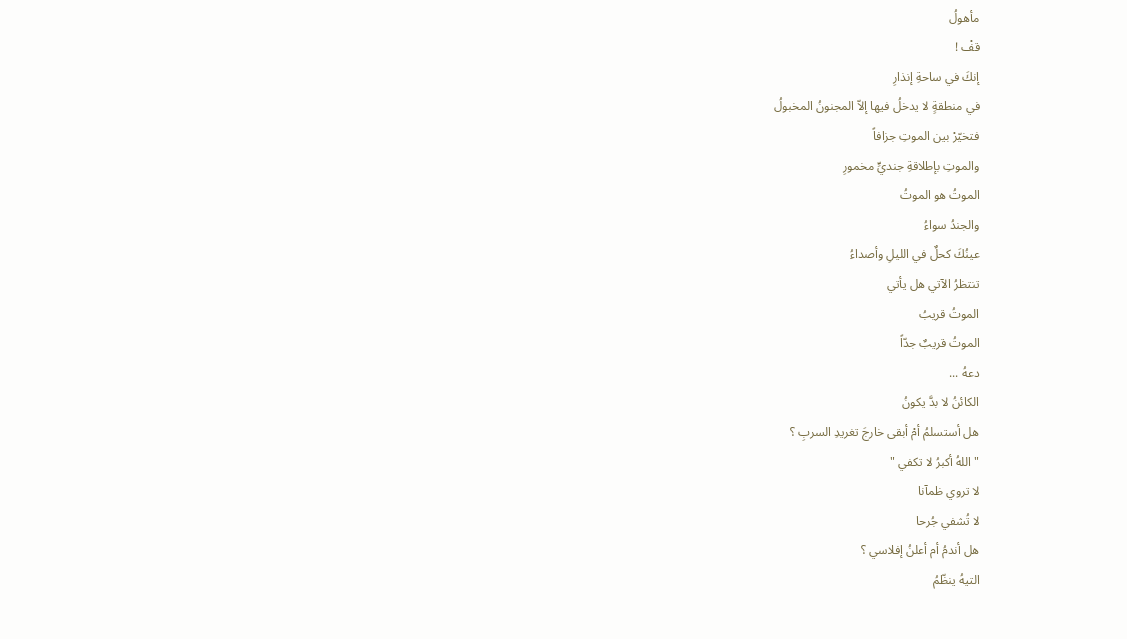مأهولُ
قفْ !
إنكَ في ساحةِ إنذارِ
في منطقةٍ لا يدخلُ فيها إلاّ المجنونُ المخبولُ
فتخيّرْ بين الموتِ جزافاً
والموتِ بإطلاقةِ جنديٍّ مخمورِ
الموتُ هو الموتُ
والجندُ سواءُ
عينُكَ كحلٌ في الليلِ وأصداءُ
تنتظرُ الآتي هل يأتي
الموتُ قريبُ
الموتُ قريبٌ جدّاً
دعهُ ...
الكائنُ لا بدَّ يكونُ
هل أستسلمُ أمْ أبقى خارجَ تغريدِ السربِ ؟
" اللهُ أكبرُ لا تكفي "
لا تروي ظمآنا
لا تُشفي جُرحا
هل أندمُ أم أعلنُ إفلاسي ؟
التيهُ ينظّمُ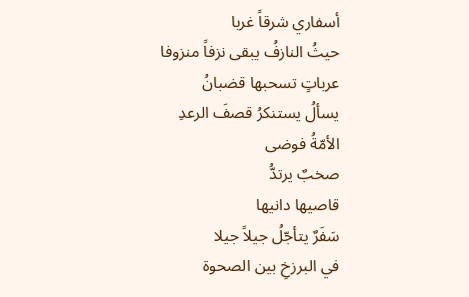أسفاري شرقاً غربا
حيثُ النازفُ يبقى نزفاً منزوفا
عرباتٍ تسحبها قضبانُ
يسألُ يستنكرُ قصفَ الرعدِ
الأمّةُ فوضى
صخبٌ يرتدُّ
قاصيها دانيها
سَفَرٌ يتأجّلُ جيلاً جيلا
في البرزخِ بين الصحوة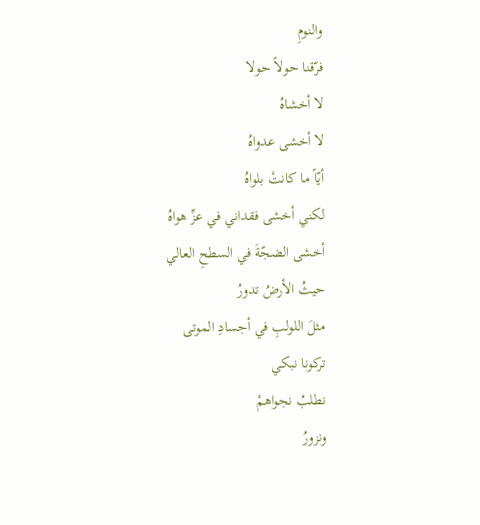والنومِ
فرّقنا حولاً حولا
لا أخشاهُ
لا أخشى عدواهُ
أيّاً ما كانتْ بلواهُ
لكني أخشى فقداني في عزِّ هواهُ
أخشى الضجّةَ في السطحِ العالي
حيثُ الأرضُ تدورُ
مثلَ اللولبِ في أجسادِ الموتى
تركونا نبكي
نطلبُ نجواهمْ
ونزورُ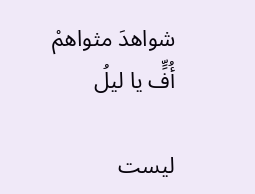شواهدَ مثواهمْ
أُفٍّ يا ليلُ

ليست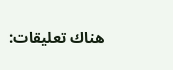هناك تعليقات: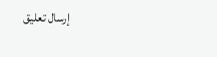إرسال تعليق